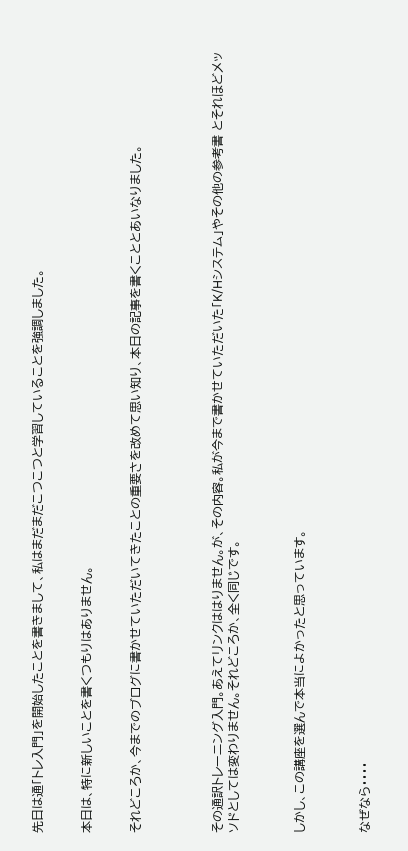先日は通「トレ入門」を開始したことを書きまして、私はまだまだこつこつと学習していることを強調しました。


本日は、特に新しいことを書くつもりはありません。


それどころか、今までのブログに書かせていただいてきたことの重要さを改めて思い知り、本日の記事を書くこととあいなりました。




その通訳トレーニング入門。あえてリンクははりません。が、その内容。私が今まで書かせていただいた「K/Hシステム」やその他の参考書 とそれほどメッソドとしては変わりません。それどころか、全く同じです。



しかし、この講座を選んで本当によかったと思っています。



なぜなら・・・・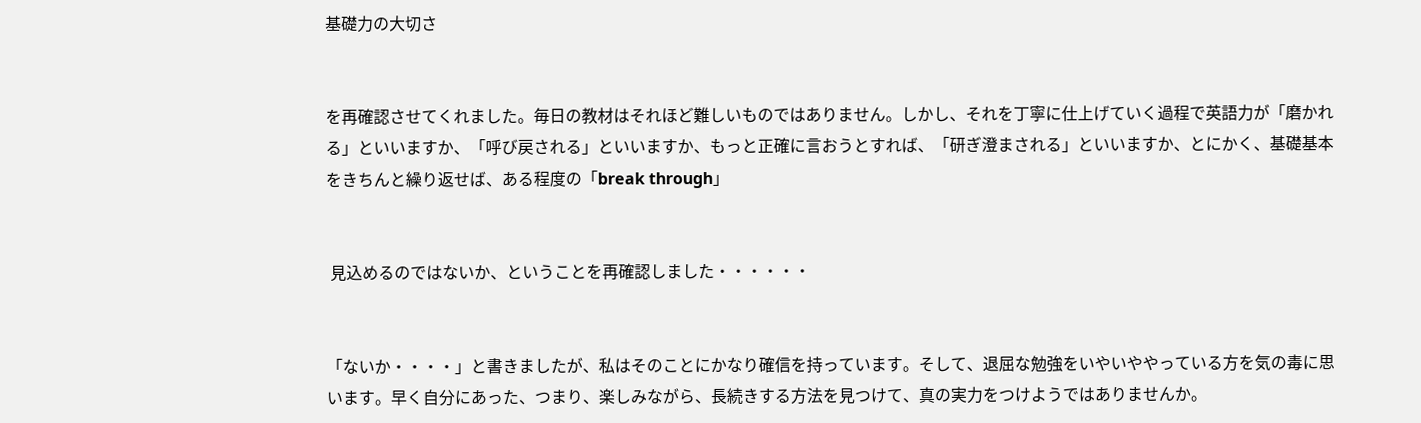基礎力の大切さ


を再確認させてくれました。毎日の教材はそれほど難しいものではありません。しかし、それを丁寧に仕上げていく過程で英語力が「磨かれる」といいますか、「呼び戻される」といいますか、もっと正確に言おうとすれば、「研ぎ澄まされる」といいますか、とにかく、基礎基本をきちんと繰り返せば、ある程度の「break through」


 見込めるのではないか、ということを再確認しました・・・・・・


「ないか・・・・」と書きましたが、私はそのことにかなり確信を持っています。そして、退屈な勉強をいやいややっている方を気の毒に思います。早く自分にあった、つまり、楽しみながら、長続きする方法を見つけて、真の実力をつけようではありませんか。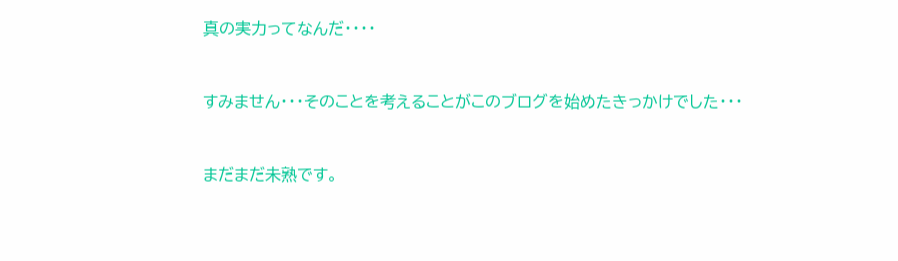真の実力ってなんだ・・・・


すみません・・・そのことを考えることがこのブログを始めたきっかけでした・・・


まだまだ未熟です。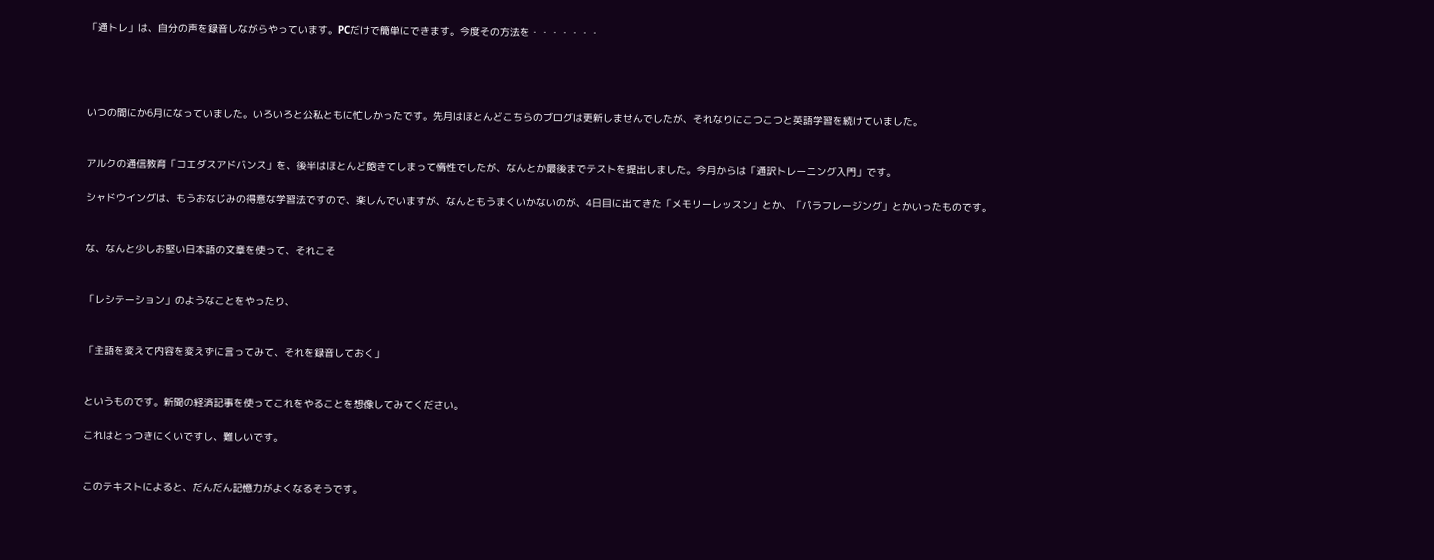「通トレ」は、自分の声を録音しながらやっています。PCだけで簡単にできます。今度その方法を・・・・・・・




いつの間にか6月になっていました。いろいろと公私ともに忙しかったです。先月はほとんどこちらのブログは更新しませんでしたが、それなりにこつこつと英語学習を続けていました。


アルクの通信教育「コエダスアドバンス」を、後半はほとんど飽きてしまって惰性でしたが、なんとか最後までテストを提出しました。今月からは「通訳トレーニング入門」です。

シャドウイングは、もうおなじみの得意な学習法ですので、楽しんでいますが、なんともうまくいかないのが、4日目に出てきた「メモリーレッスン」とか、「パラフレージング」とかいったものです。


な、なんと少しお堅い日本語の文章を使って、それこそ


「レシテーション」のようなことをやったり、


「主語を変えて内容を変えずに言ってみて、それを録音しておく」


というものです。新聞の経済記事を使ってこれをやることを想像してみてください。

これはとっつきにくいですし、難しいです。


このテキストによると、だんだん記憶力がよくなるそうです。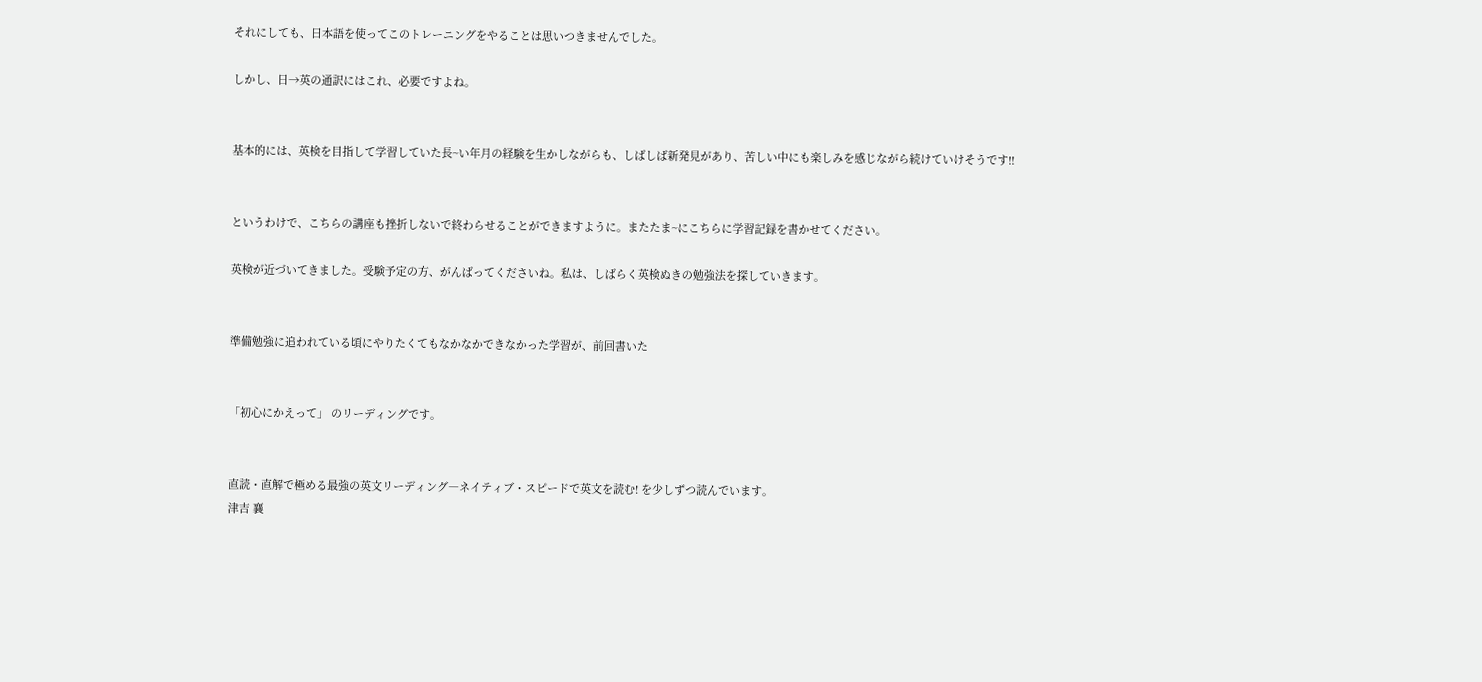それにしても、日本語を使ってこのトレーニングをやることは思いつきませんでした。

しかし、日→英の通訳にはこれ、必要ですよね。


基本的には、英検を目指して学習していた長~い年月の経験を生かしながらも、しばしば新発見があり、苦しい中にも楽しみを感じながら続けていけそうです!!


というわけで、こちらの講座も挫折しないで終わらせることができますように。またたま~にこちらに学習記録を書かせてください。

英検が近づいてきました。受験予定の方、がんばってくださいね。私は、しばらく英検ぬきの勉強法を探していきます。


準備勉強に追われている頃にやりたくてもなかなかできなかった学習が、前回書いた


「初心にかえって」 のリーディングです。


直読・直解で極める最強の英文リーディング―ネイティブ・スピードで英文を読む! を少しずつ読んでいます。
津吉 襄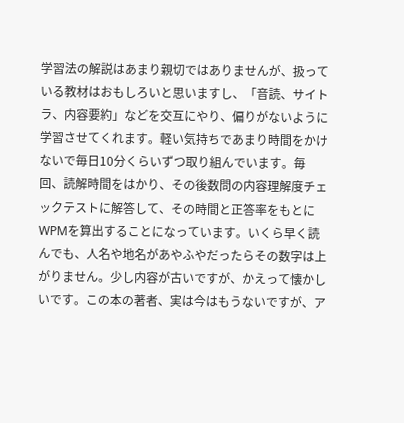学習法の解説はあまり親切ではありませんが、扱っている教材はおもしろいと思いますし、「音読、サイトラ、内容要約」などを交互にやり、偏りがないように学習させてくれます。軽い気持ちであまり時間をかけないで毎日10分くらいずつ取り組んでいます。毎回、読解時間をはかり、その後数問の内容理解度チェックテストに解答して、その時間と正答率をもとにWPMを算出することになっています。いくら早く読んでも、人名や地名があやふやだったらその数字は上がりません。少し内容が古いですが、かえって懐かしいです。この本の著者、実は今はもうないですが、ア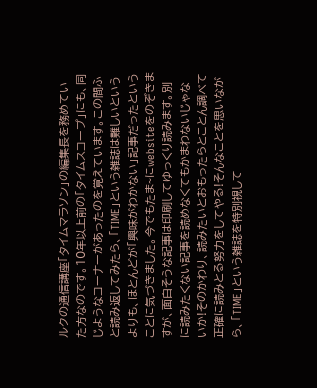ルクの通信講座「タイムマラソン」の編集長を務めていた方なのです。10年以上前の「タイムスコープ」にも、同じようなコーナーがあったのを覚えています。この間ふと読み返してみたら、「TIME」という雑誌は難しいというよりも、ほとんどが「興味がわかない」記事だったということに気づきました。今でもたま~にwebsiteをのぞきますが、面白そうな記事は印刷してゆっくり読みます。別に読みたくない記事を読めなくてもかまわないじゃないか!そのかわり、読みたいとおもったらとことん調べて正確に読みとる努力をしてやる!そんなことを思いながら、「TIME」という雑誌を特別視して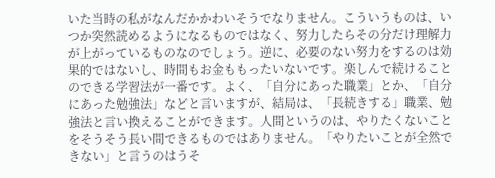いた当時の私がなんだかかわいそうでなりません。こういうものは、いつか突然読めるようになるものではなく、努力したらその分だけ理解力が上がっているものなのでしょう。逆に、必要のない努力をするのは効果的ではないし、時間もお金ももったいないです。楽しんで続けることのできる学習法が一番です。よく、「自分にあった職業」とか、「自分にあった勉強法」などと言いますが、結局は、「長続きする」職業、勉強法と言い換えることができます。人間というのは、やりたくないことをそうそう長い間できるものではありません。「やりたいことが全然できない」と言うのはうそ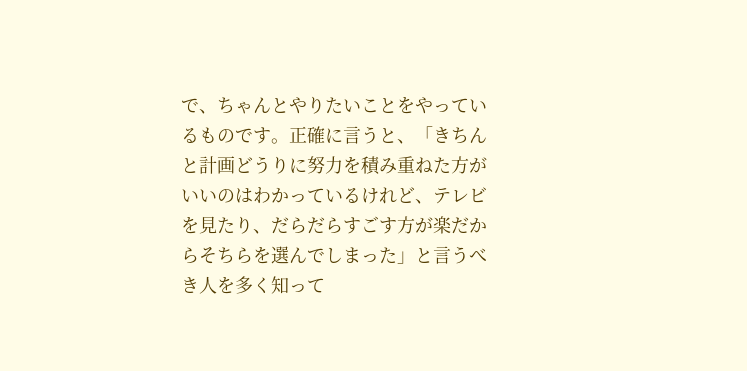で、ちゃんとやりたいことをやっているものです。正確に言うと、「きちんと計画どうりに努力を積み重ねた方がいいのはわかっているけれど、テレビを見たり、だらだらすごす方が楽だからそちらを選んでしまった」と言うべき人を多く知って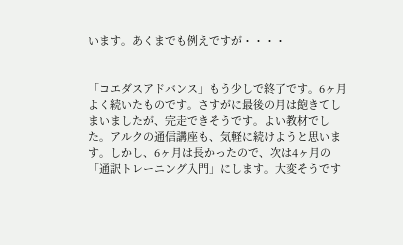います。あくまでも例えですが・・・・


「コエダスアドバンス」もう少しで終了です。6ヶ月よく続いたものです。さすがに最後の月は飽きてしまいましたが、完走できそうです。よい教材でした。アルクの通信講座も、気軽に続けようと思います。しかし、6ヶ月は長かったので、次は4ヶ月の「通訳トレーニング入門」にします。大変そうです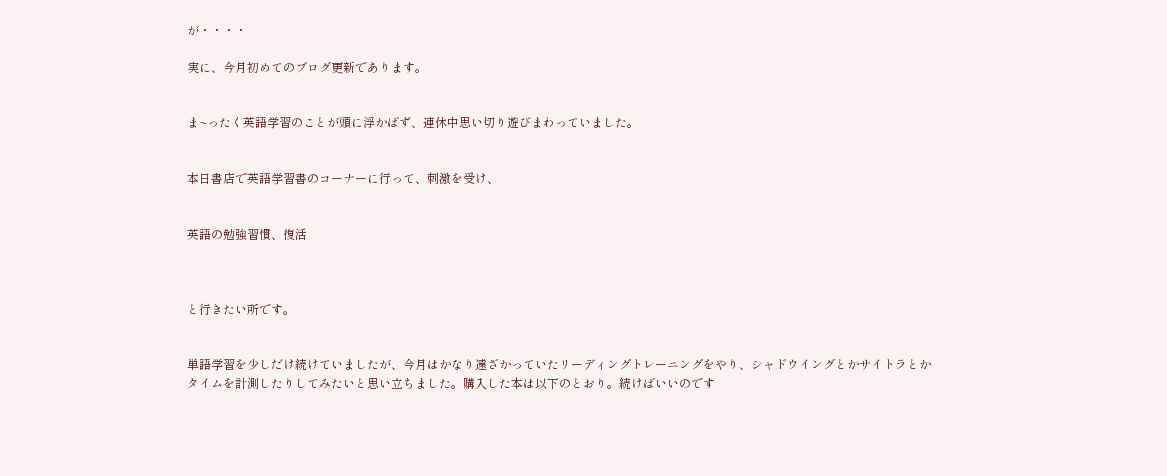が・・・・

実に、今月初めてのブログ更新であります。


ま~ったく英語学習のことが頭に浮かばず、連休中思い切り遊びまわっていました。


本日書店で英語学習書のコーナーに行って、刺激を受け、


英語の勉強習慣、復活



と行きたい所です。


単語学習を少しだけ続けていましたが、今月はかなり遠ざかっていたリーディングトレーニングをやり、シャドウイングとかサイトラとかタイムを計測したりしてみたいと思い立ちました。購入した本は以下のとおり。続けばいいのです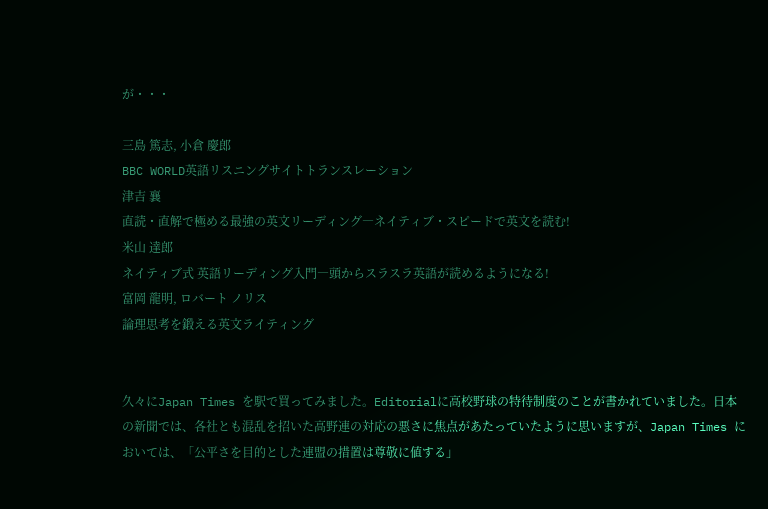が・・・

三島 篤志, 小倉 慶郎
BBC WORLD英語リスニングサイトトランスレーション
津吉 襄
直読・直解で極める最強の英文リーディング―ネイティブ・スピードで英文を読む!
米山 達郎
ネイティブ式 英語リーディング入門―頭からスラスラ英語が読めるようになる!
富岡 龍明, ロバート ノリス
論理思考を鍛える英文ライティング


久々にJapan Times を駅で買ってみました。Editorialに高校野球の特待制度のことが書かれていました。日本の新聞では、各社とも混乱を招いた高野連の対応の悪さに焦点があたっていたように思いますが、Japan Times においては、「公平さを目的とした連盟の措置は尊敬に値する」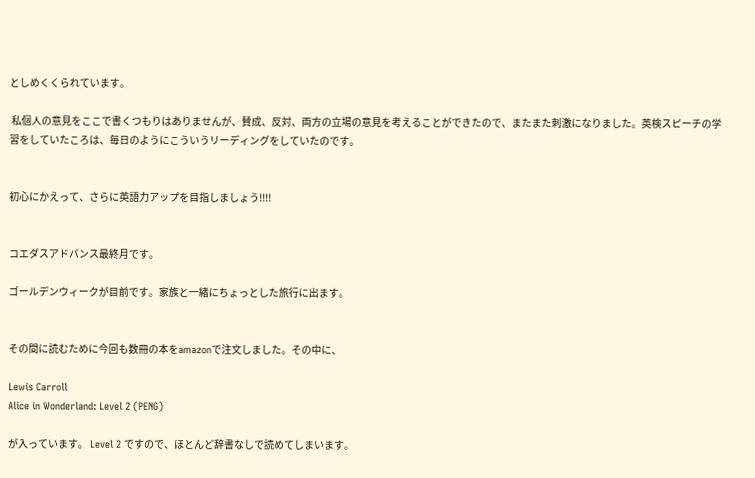としめくくられています。

 私個人の意見をここで書くつもりはありませんが、賛成、反対、両方の立場の意見を考えることができたので、またまた刺激になりました。英検スピーチの学習をしていたころは、毎日のようにこういうリーディングをしていたのです。


初心にかえって、さらに英語力アップを目指しましょう!!!!


コエダスアドバンス最終月です。

ゴールデンウィークが目前です。家族と一緒にちょっとした旅行に出ます。


その間に読むために今回も数冊の本をamazonで注文しました。その中に、

Lewis Carroll
Alice in Wonderland: Level 2 (PENG)

が入っています。 Level 2 ですので、ほとんど辞書なしで読めてしまいます。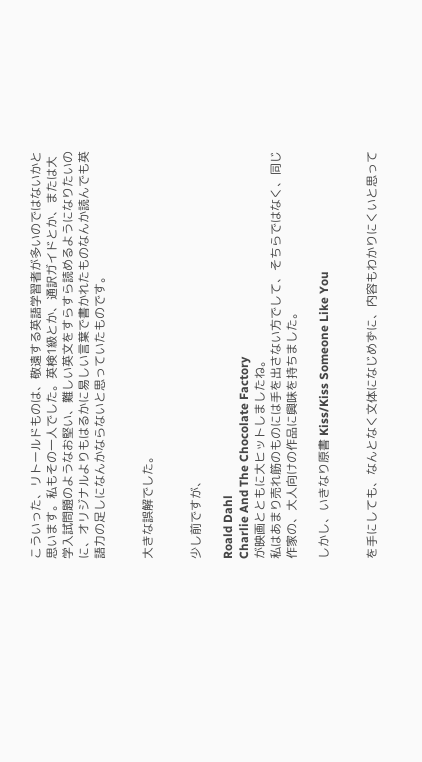こういった、リトールドものは、敬遠する英語学習者が多いのではないかと思います。私もその一人でした。英検1級とか、通訳ガイドとか、または大学入試問題のようなお堅い、難しい英文をすらすら読めるようになりたいのに、オリジナルよりもはるかに易しい言葉で書かれたものなんか読んでも英語力の足しになんかならないと思っていたものです。


大きな誤解でした。


少し前ですが、

Roald Dahl
Charlie And The Chocolate Factory
が映画とともに大ヒットしましたね。
私はあまり売れ筋のものには手を出さない方でして、そちらではなく、同じ作家の、大人向けの作品に興味を持ちました。

しかし、いきなり原書 Kiss/Kiss Someone Like You


を手にしても、なんとなく文体になじめずに、内容もわかりにくいと思って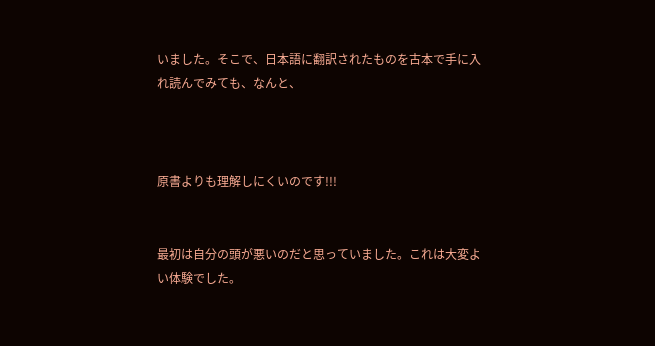いました。そこで、日本語に翻訳されたものを古本で手に入れ読んでみても、なんと、



原書よりも理解しにくいのです!!!


最初は自分の頭が悪いのだと思っていました。これは大変よい体験でした。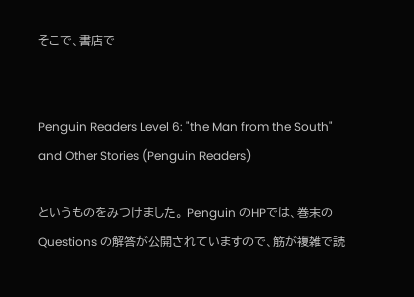そこで、書店で


Penguin Readers Level 6: "the Man from the South" and Other Stories (Penguin Readers)

というものをみつけました。 Penguin のHPでは、巻末のQuestions の解答が公開されていますので、筋が複雑で読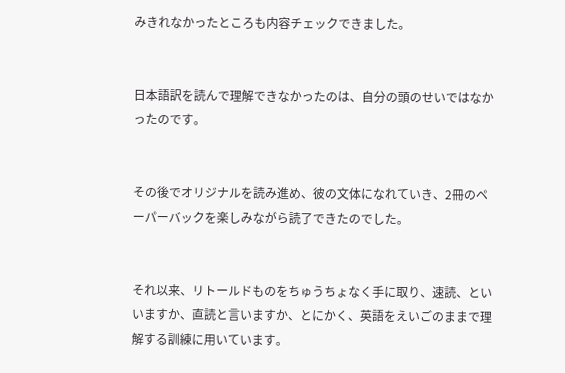みきれなかったところも内容チェックできました。


日本語訳を読んで理解できなかったのは、自分の頭のせいではなかったのです。


その後でオリジナルを読み進め、彼の文体になれていき、2冊のペーパーバックを楽しみながら読了できたのでした。


それ以来、リトールドものをちゅうちょなく手に取り、速読、といいますか、直読と言いますか、とにかく、英語をえいごのままで理解する訓練に用いています。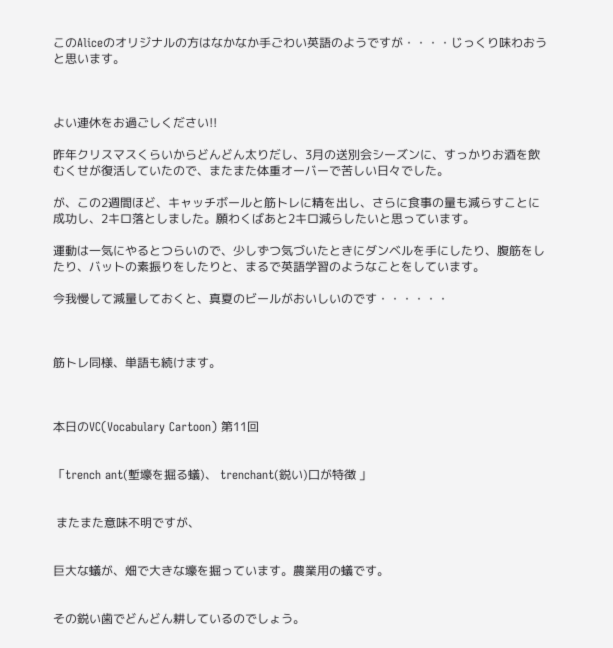このAliceのオリジナルの方はなかなか手ごわい英語のようですが・・・・じっくり味わおうと思います。



よい連休をお過ごしください!!

昨年クリスマスくらいからどんどん太りだし、3月の送別会シーズンに、すっかりお酒を飲むくせが復活していたので、またまた体重オーバーで苦しい日々でした。

が、この2週間ほど、キャッチボールと筋トレに精を出し、さらに食事の量も減らすことに成功し、2キロ落としました。願わくばあと2キロ減らしたいと思っています。

運動は一気にやるとつらいので、少しずつ気づいたときにダンベルを手にしたり、腹筋をしたり、バットの素振りをしたりと、まるで英語学習のようなことをしています。

今我慢して減量しておくと、真夏のビールがおいしいのです・・・・・・



筋トレ同様、単語も続けます。



本日のVC(Vocabulary Cartoon) 第11回


「trench ant(塹壕を掘る蟻)、 trenchant(鋭い)口が特徴 」


 またまた意味不明ですが、


巨大な蟻が、畑で大きな壕を掘っています。農業用の蟻です。


その鋭い歯でどんどん耕しているのでしょう。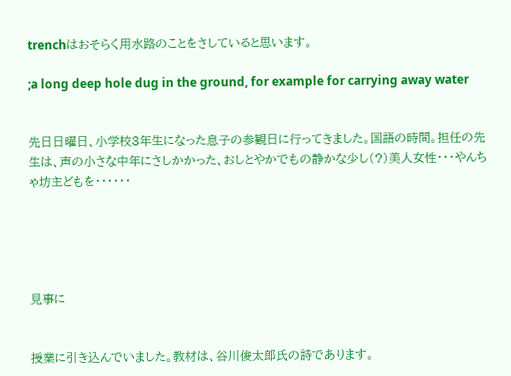trenchはおそらく用水路のことをさしていると思います。

;a long deep hole dug in the ground, for example for carrying away water


先日日曜日、小学校3年生になった息子の参観日に行ってきました。国語の時間。担任の先生は、声の小さな中年にさしかかった、おしとやかでもの静かな少し(?)美人女性・・・やんちゃ坊主どもを・・・・・・





見事に


授業に引き込んでいました。教材は、谷川俊太郎氏の詩であります。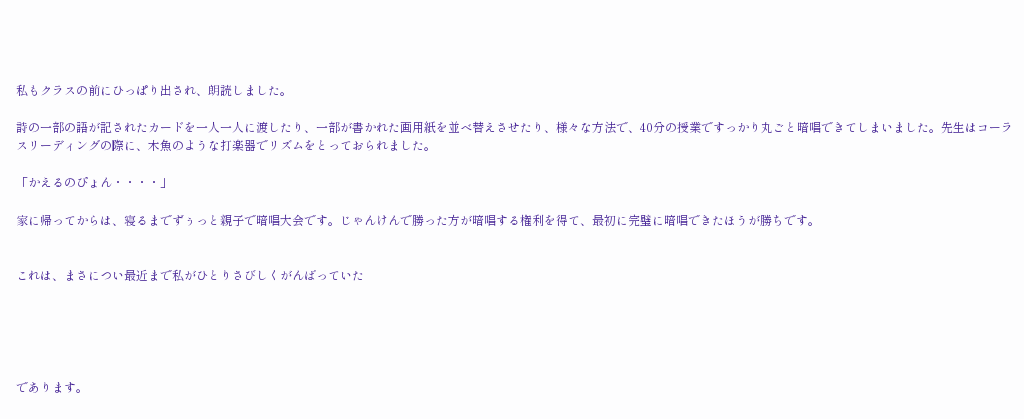私もクラスの前にひっぱり出され、朗読しました。

詩の一部の語が記されたカードを一人一人に渡したり、一部が書かれた画用紙を並べ替えさせたり、様々な方法で、40分の授業ですっかり丸ごと暗唱できてしまいました。先生はコーラスリーディングの際に、木魚のような打楽器でリズムをとっておられました。

「かえるのぴょん・・・・」

家に帰ってからは、寝るまでずぅっと親子で暗唱大会です。じゃんけんで勝った方が暗唱する権利を得て、最初に完璧に暗唱できたほうが勝ちです。


これは、まさについ最近まで私がひとりさびしくがんばっていた





であります。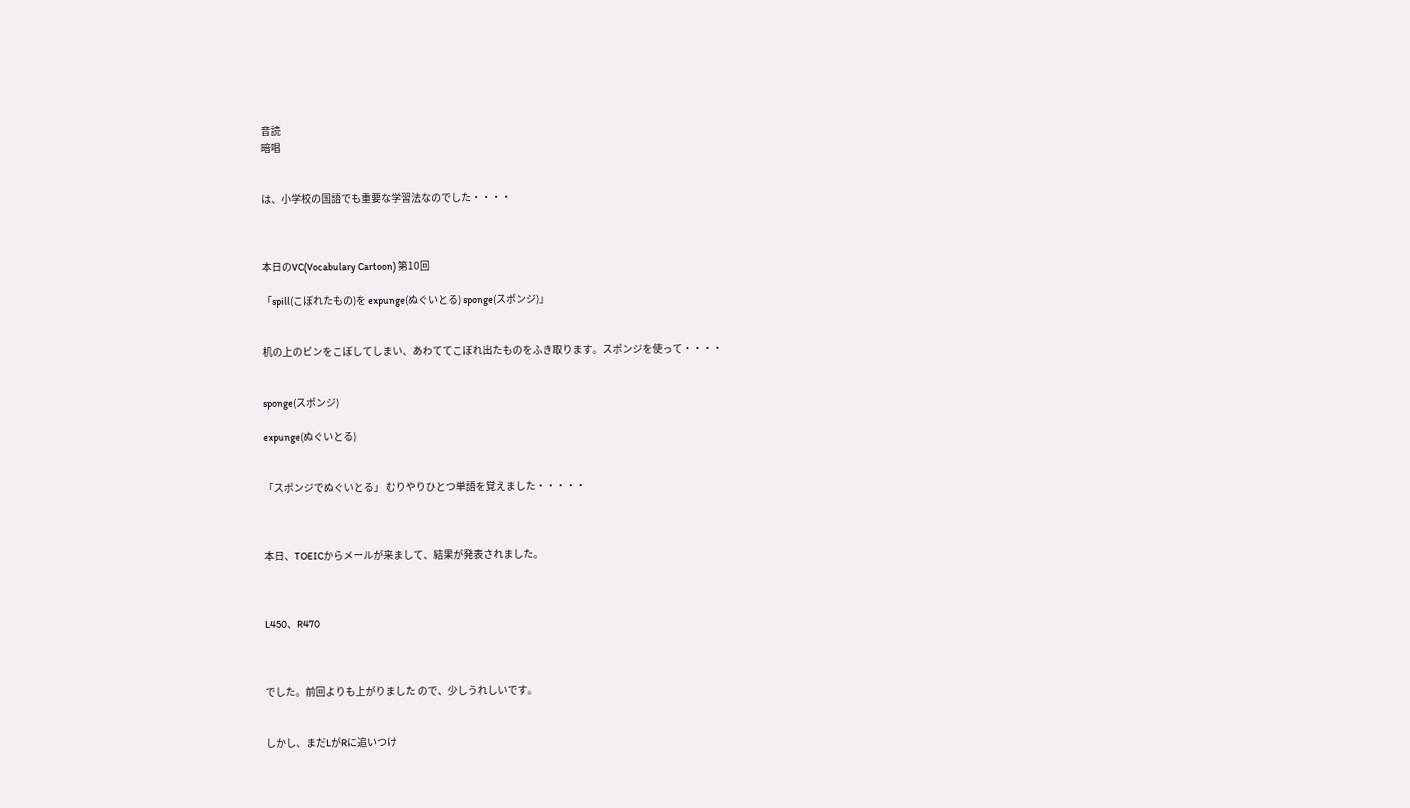音読
暗唱


は、小学校の国語でも重要な学習法なのでした・・・・



本日のVC(Vocabulary Cartoon) 第10回

「spill(こぼれたもの)を expunge(ぬぐいとる) sponge(スポンジ)」


机の上のビンをこぼしてしまい、あわててこぼれ出たものをふき取ります。スポンジを使って・・・・


sponge(スポンジ)

expunge(ぬぐいとる)


「スポンジでぬぐいとる」 むりやりひとつ単語を覚えました・・・・・



本日、TOEICからメールが来まして、結果が発表されました。



L450、R470



でした。前回よりも上がりました ので、少しうれしいです。


しかし、まだLがRに追いつけ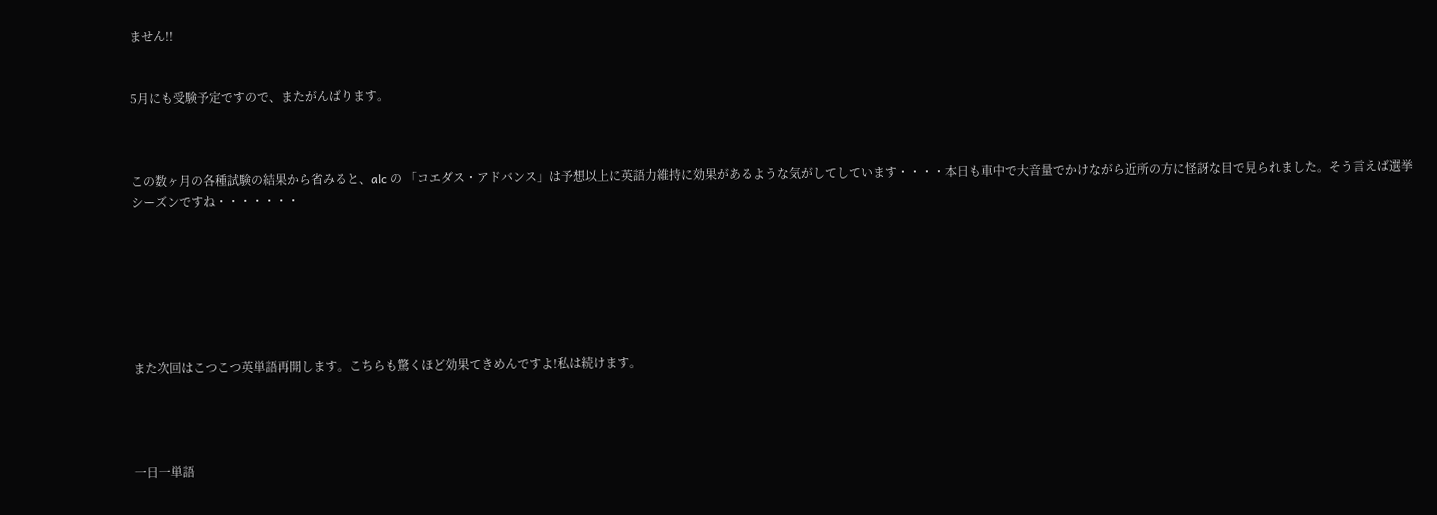ません!!


5月にも受験予定ですので、またがんばります。



この数ヶ月の各種試験の結果から省みると、alc の 「コエダス・アドバンス」は予想以上に英語力維持に効果があるような気がしてしています・・・・本日も車中で大音量でかけながら近所の方に怪訝な目で見られました。そう言えば選挙シーズンですね・・・・・・・







また次回はこつこつ英単語再開します。こちらも驚くほど効果てきめんですよ!私は続けます。




一日一単語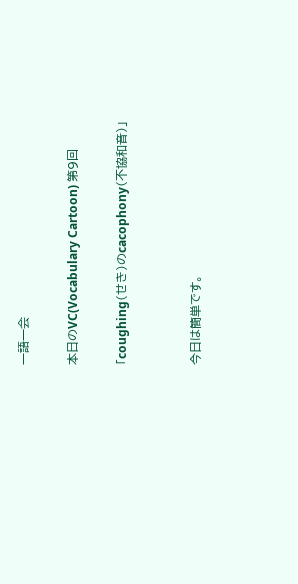一語一会

本日のVC(Vocabulary Cartoon) 第9回

「coughing(せき)のcacophony(不協和音)」


今日は簡単です。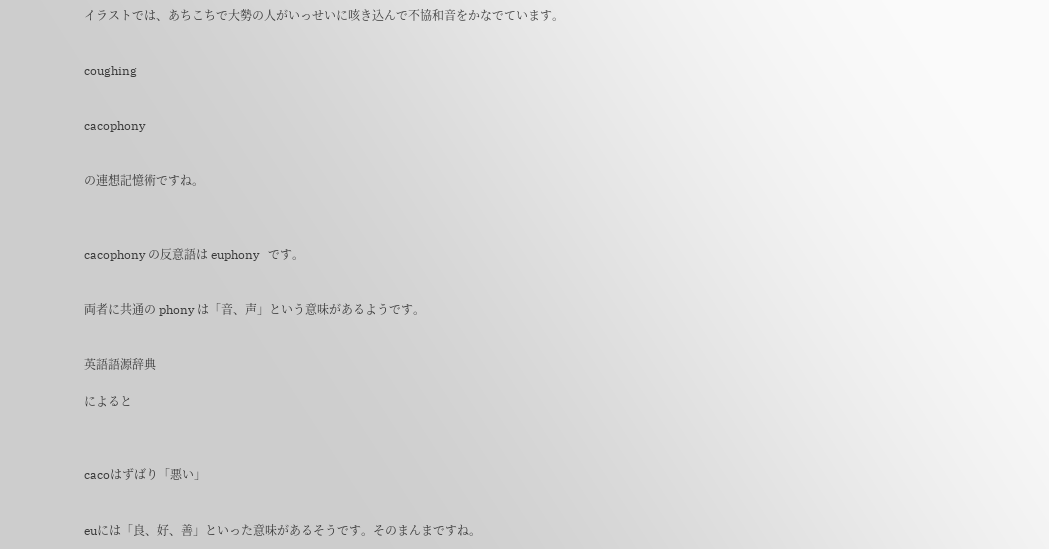イラストでは、あちこちで大勢の人がいっせいに咳き込んで不協和音をかなでています。


coughing


cacophony


の連想記憶術ですね。



cacophony の反意語は euphony   です。


両者に共通の phony は「音、声」という意味があるようです。


英語語源辞典

によると



cacoはずばり「悪い」


euには「良、好、善」といった意味があるそうです。そのまんまですね。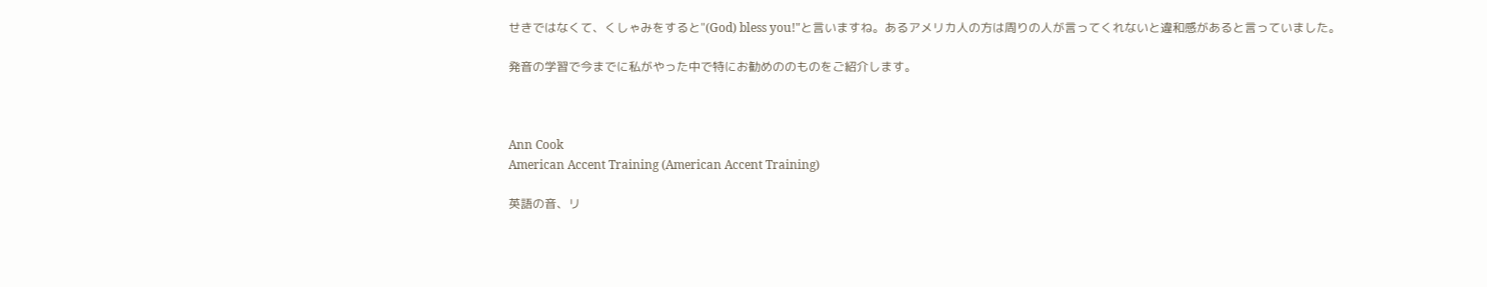せきではなくて、くしゃみをすると"(God) bless you!"と言いますね。あるアメリカ人の方は周りの人が言ってくれないと違和感があると言っていました。

発音の学習で今までに私がやった中で特にお勧めののものをご紹介します。



Ann Cook
American Accent Training (American Accent Training)

英語の音、リ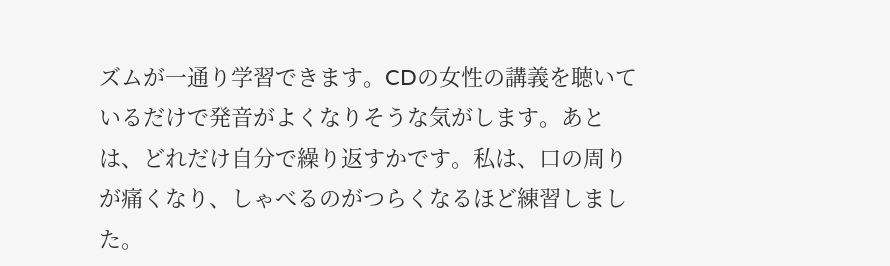ズムが一通り学習できます。CDの女性の講義を聴いているだけで発音がよくなりそうな気がします。あとは、どれだけ自分で繰り返すかです。私は、口の周りが痛くなり、しゃべるのがつらくなるほど練習しました。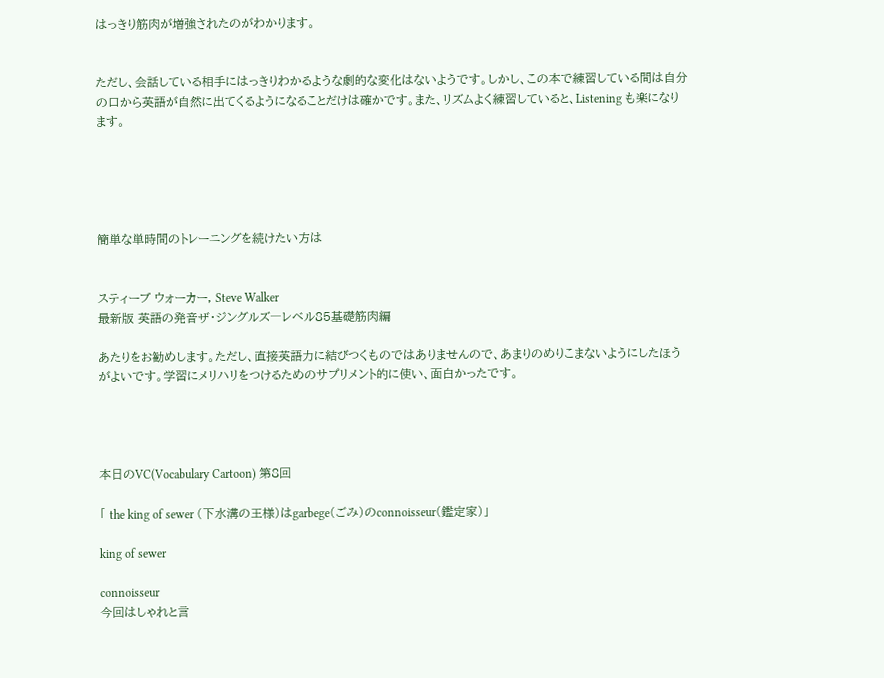はっきり筋肉が増強されたのがわかります。


ただし、会話している相手にはっきりわかるような劇的な変化はないようです。しかし、この本で練習している間は自分の口から英語が自然に出てくるようになることだけは確かです。また、リズムよく練習していると、Listening も楽になります。





簡単な単時間のトレーニングを続けたい方は


スティーブ ウォーカー, Steve Walker
最新版 英語の発音ザ・ジングルズ―レベル85基礎筋肉編

あたりをお勧めします。ただし、直接英語力に結びつくものではありませんので、あまりのめりこまないようにしたほうがよいです。学習にメリハリをつけるためのサプリメント的に使い、面白かったです。




本日のVC(Vocabulary Cartoon) 第8回

「 the king of sewer (下水溝の王様)はgarbege(ごみ)のconnoisseur(鑑定家)」

king of sewer

connoisseur
今回はしゃれと言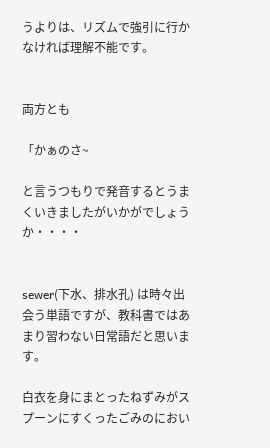うよりは、リズムで強引に行かなければ理解不能です。


両方とも

「かぁのさ~

と言うつもりで発音するとうまくいきましたがいかがでしょうか・・・・


sewer(下水、排水孔) は時々出会う単語ですが、教科書ではあまり習わない日常語だと思います。

白衣を身にまとったねずみがスプーンにすくったごみのにおい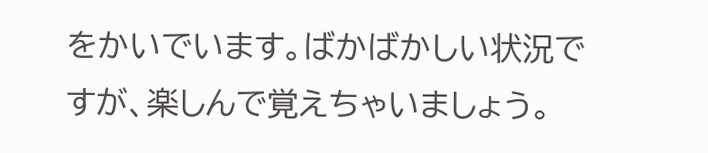をかいでいます。ばかばかしい状況ですが、楽しんで覚えちゃいましょう。